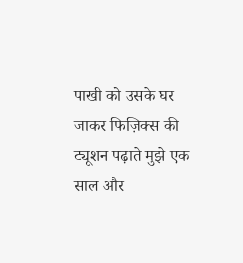पाखी को उसके घर जाकर फिज़िक्स की ट्यूशन पढ़ाते मुझे एक साल और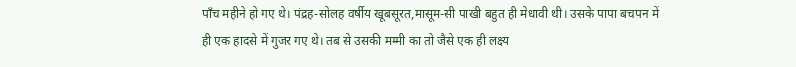पाँच महीने हो गए थे। पंद्रह-सोलह वर्षीय खूबसूरत,मासूम-सी पाखी बहुत ही मेधावी थी। उसके पापा बचपन में
ही एक हादसे में गुजर गए थे। तब से उसकी मम्मी का तो जैसे एक ही लक्ष्य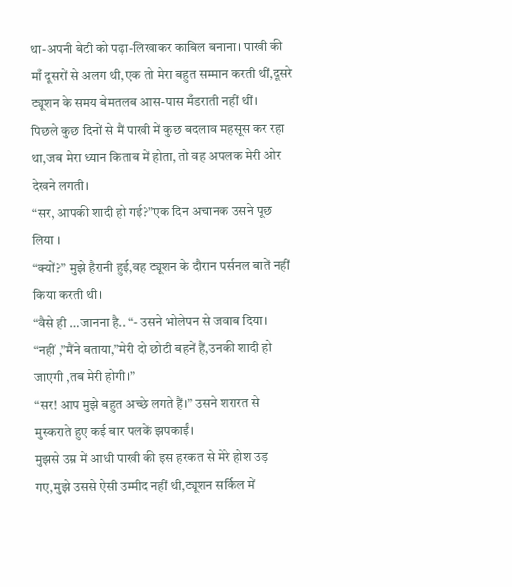था-अपनी बेटी को पढ़ा-लिखाकर काबिल बनाना। पाखी की माँ दूसरों से अलग थी,एक तो मेरा बहुत सम्मान करती थीं,दूसरे ट्यूशन के समय बेमतलब आस-पास मँडराती नहीं थीं।
पिछले कुछ दिनों से मैं पाखी में कुछ बदलाव महसूस कर रहा था,जब मेरा ध्यान किताब में होता, तो वह अपलक मेरी ओर देखने लगती।
“सर, आपकी शादी हो गई?”एक दिन अचानक उसने पूछ लिया ।
“क्यों?” मुझे हैरानी हुई,वह ट्यूशन के दौरान पर्सनल बातें नहीं किया करती थी।
“वैसे ही …जानना है.. “- उसने भोलेपन से जवाब दिया।
“नहीं ,”मैंने बताया,”मेरी दो छोटी बहनें हैं,उनकी शादी हो जाएगी ,तब मेरी होगी।”
“सर! आप मुझे बहुत अच्छे लगते हैं।” उसने शरारत से मुस्कराते हुए कई बार पलकें झपकाईं।
मुझसे उम्र में आधी पाखी की इस हरकत से मेरे होश उड़ गए,मुझे उससे ऐसी उम्मीद नहीं थी,ट्यूशन सर्किल में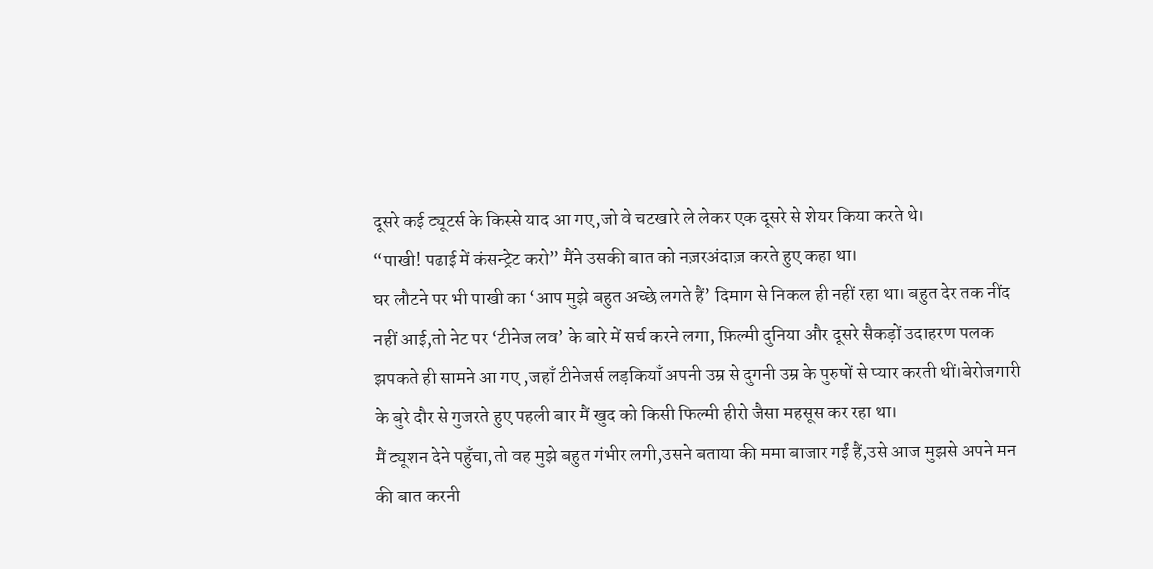दूसरे कई ट्यूटर्स के किस्से याद आ गए,जो वे चटखारे ले लेकर एक दूसरे से शेयर किया करते थे।
“पाखी! पढाई में कंसन्ट्रेट करो” मैंने उसकी बात को नज़रअंदाज़ करते हुए कहा था।
घर लौटने पर भी पाखी का ‘आप मुझे बहुत अच्छे लगते हैं’ दिमाग से निकल ही नहीं रहा था। बहुत देर तक नींद नहीं आई,तो नेट पर ‘टीनेज लव’ के बारे में सर्च करने लगा, फ़िल्मी दुनिया और दूसरे सैकड़ों उदाहरण पलक झपकते ही सामने आ गए ,जहाँ टीनेजर्स लड़कियाँ अपनी उम्र से दुगनी उम्र के पुरुषों से प्यार करती थीं।बेरोजगारी के बुरे दौर से गुजरते हुए पहली बार मैं खुद को किसी फिल्मी हीरो जैसा महसूस कर रहा था।
मैं ट्यूशन देने पहुँचा,तो वह मुझे बहुत गंभीर लगी,उसने बताया की ममा बाजार गईं हैं,उसे आज मुझसे अपने मन की बात करनी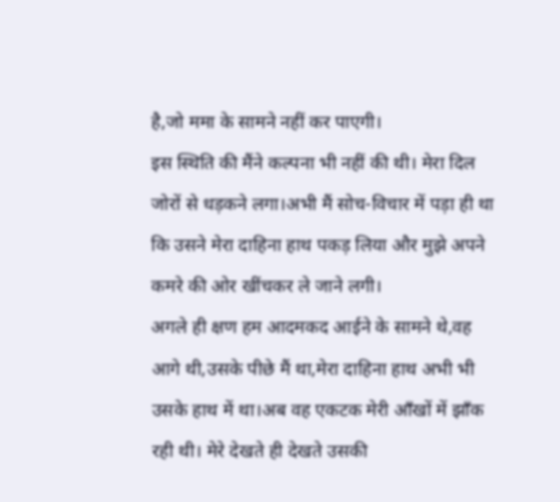है,जो ममा के सामने नहीं कर पाएगी।
इस स्थिति की मैंने कल्पना भी नहीं की थी। मेरा दिल जोरों से धड़कने लगा।अभी मैं सोच-विचार में पड़ा ही था कि उसने मेरा दाहिना हाथ पकड़ लिया और मुझे अपने कमरे की ओर खींचकर ले जाने लगी।
अगले ही क्षण हम आदमकद आईने के सामने थे,वह आगे थी,उसके पीछे मैं था,मेरा दाहिना हाथ अभी भी उसके हाथ में था।अब वह एकटक मेरी आँखों में झाँक रही थी। मेरे देखते ही देखते उसकी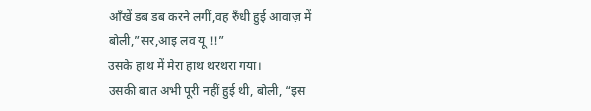ऑंखें डब डब करने लगीं,वह रुँधी हुई आवाज़ में बोली,”सर,आइ लव यू !!”
उसके हाथ में मेरा हाथ थरथरा गया।
उसकी बात अभी पूरी नहीं हुई थी, बोली, “इस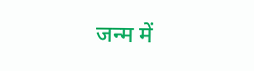जन्म में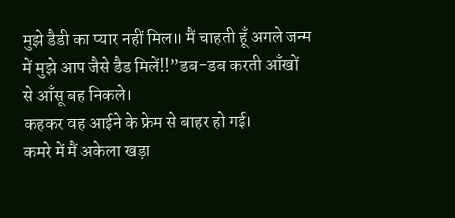मुझे डैडी का प्यार नहीं मिल॥ मैं चाहती हूँ अगले जन्म में मुझे आप जैसे डैड मिलें!!”डब-डब करती आँखों से आँसू बह निकले।
कहकर वह आईने के फ्रेम से बाहर हो गई।
कमरे में मैं अकेला खड़ा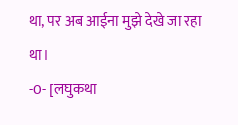था, पर अब आईना मुझे देखे जा रहा था।
-0- [लघुकथा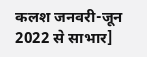कलश जनवरी-जून 2022 से साभार]